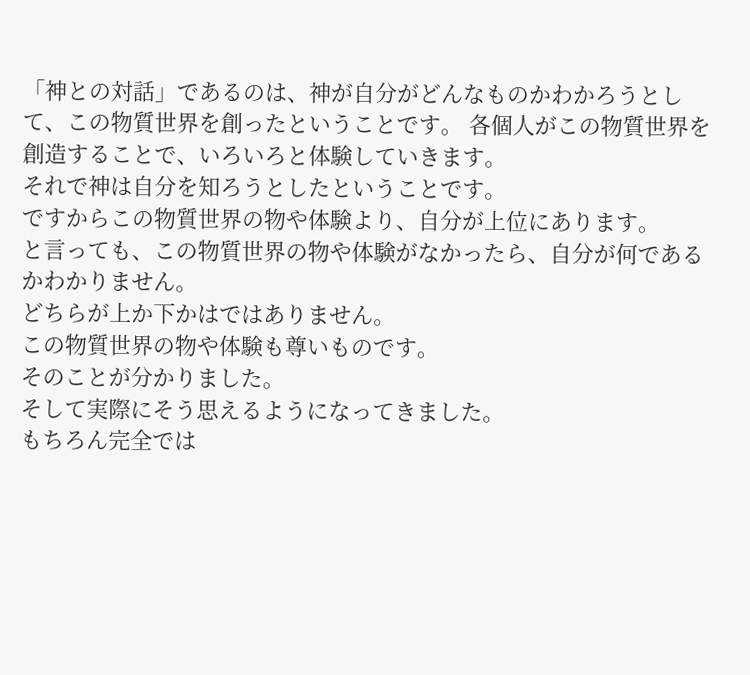「神との対話」であるのは、神が自分がどんなものかわかろうとして、この物質世界を創ったということです。 各個人がこの物質世界を創造することで、いろいろと体験していきます。
それで神は自分を知ろうとしたということです。
ですからこの物質世界の物や体験より、自分が上位にあります。
と言っても、この物質世界の物や体験がなかったら、自分が何であるかわかりません。
どちらが上か下かはではありません。
この物質世界の物や体験も尊いものです。
そのことが分かりました。
そして実際にそう思えるようになってきました。
もちろん完全では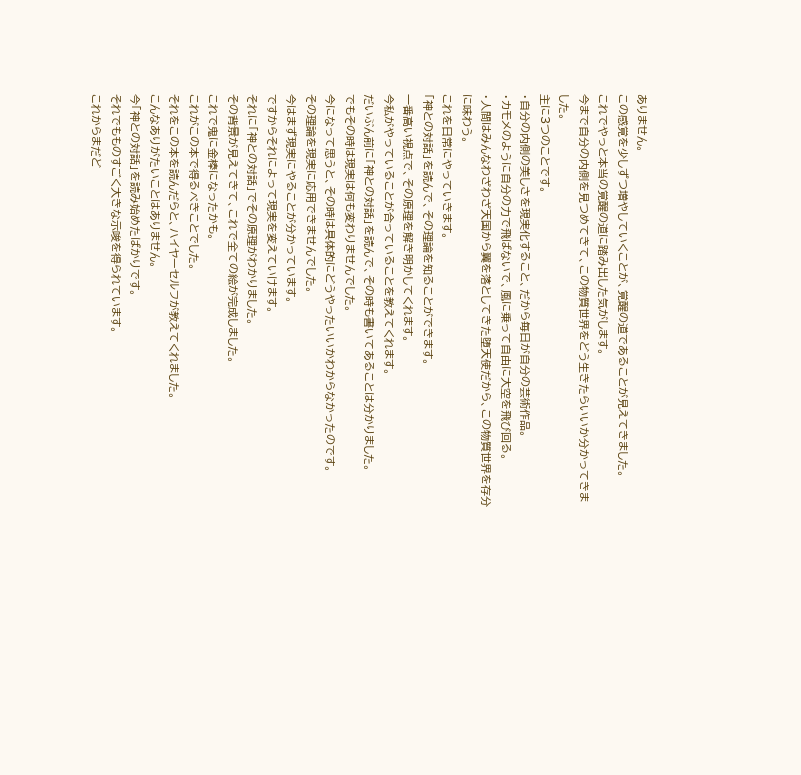ありません。
この感覚を少しずつ増やしていくことが、覚醒の道であることが見えてきました。
これでやっと本当の覚醒の道に踏み出した気がします。
今まで自分の内側を見つめてきて、この物質世界をどう生きたらいいか分かってきました。
主に3つのことです。
・自分の内側の美しさを現実化すること、だから毎日が自分の芸術作品。
・カモメのように自分の力で飛ばないで、風に乗って自由に大空を飛び回る。
・人間はみんなわざわざ天国から翼を落としてきた堕天使だから、この物質世界を存分に味わう。
これを日常にやっていきます。
「神との対話」を読んで、その理論を知ることができます。
一番高い視点で、その原理を解き明かしてくれます。
今私がやっていることが合っていることを教えてくれます。
だいぶん前に「神との対話」を読んで、その時も書いてあることは分かりました。
でもその時は現実は何も変わりませんでした。
今になって思うと、その時は具体的にどうやったいいかわからなかったのです。
その理論を現実に応用できませんでした。
今はまず現実にやることが分かっています。
ですからそれによって現実を変えていけます。
それに「神との対話」でその原理がわかりました。
その背景が見えてきて、これで全ての絵が完成しました。
これで鬼に金棒になったかも。
これがこの本で得るべきことでした。
それをこの本を読んだらと、ハイヤーセルフが教えてくれました。
こんなありがたいことはありません。
今「神との対話」を読み始めたばかりです。
それでもものすごく大きな示唆を得られています。
これからまだど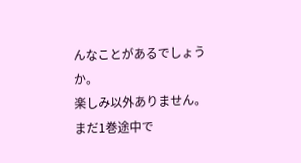んなことがあるでしょうか。
楽しみ以外ありません。
まだ1巻途中で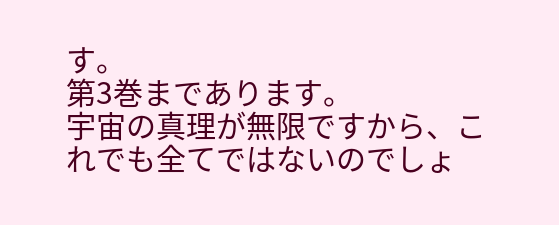す。
第3巻まであります。
宇宙の真理が無限ですから、これでも全てではないのでしょ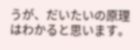うが、だいたいの原理はわかると思います。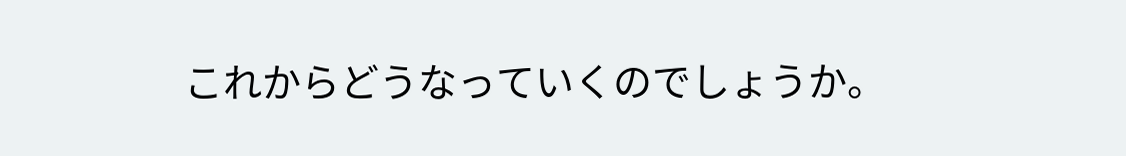これからどうなっていくのでしょうか。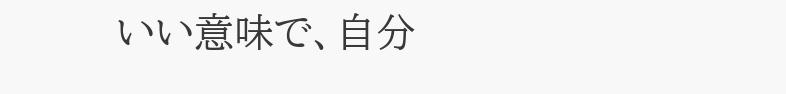いい意味で、自分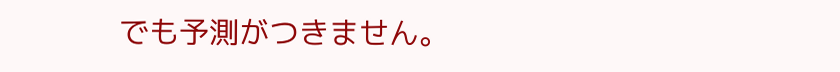でも予測がつきません。